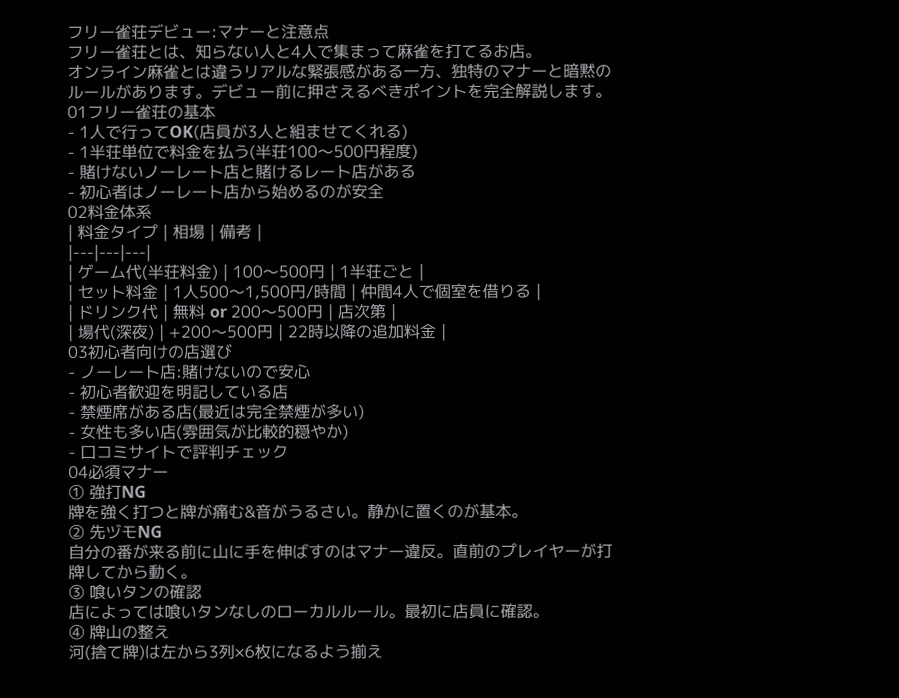フリー雀荘デビュー:マナーと注意点
フリー雀荘とは、知らない人と4人で集まって麻雀を打てるお店。
オンライン麻雀とは違うリアルな緊張感がある一方、独特のマナーと暗黙のルールがあります。デビュー前に押さえるべきポイントを完全解説します。
01フリー雀荘の基本
- 1人で行ってOK(店員が3人と組ませてくれる)
- 1半荘単位で料金を払う(半荘100〜500円程度)
- 賭けないノーレート店と賭けるレート店がある
- 初心者はノーレート店から始めるのが安全
02料金体系
| 料金タイプ | 相場 | 備考 |
|---|---|---|
| ゲーム代(半荘料金) | 100〜500円 | 1半荘ごと |
| セット料金 | 1人500〜1,500円/時間 | 仲間4人で個室を借りる |
| ドリンク代 | 無料 or 200〜500円 | 店次第 |
| 場代(深夜) | +200〜500円 | 22時以降の追加料金 |
03初心者向けの店選び
- ノーレート店:賭けないので安心
- 初心者歓迎を明記している店
- 禁煙席がある店(最近は完全禁煙が多い)
- 女性も多い店(雰囲気が比較的穏やか)
- 口コミサイトで評判チェック
04必須マナー
① 強打NG
牌を強く打つと牌が痛む&音がうるさい。静かに置くのが基本。
② 先ヅモNG
自分の番が来る前に山に手を伸ばすのはマナー違反。直前のプレイヤーが打牌してから動く。
③ 喰いタンの確認
店によっては喰いタンなしのローカルルール。最初に店員に確認。
④ 牌山の整え
河(捨て牌)は左から3列×6枚になるよう揃え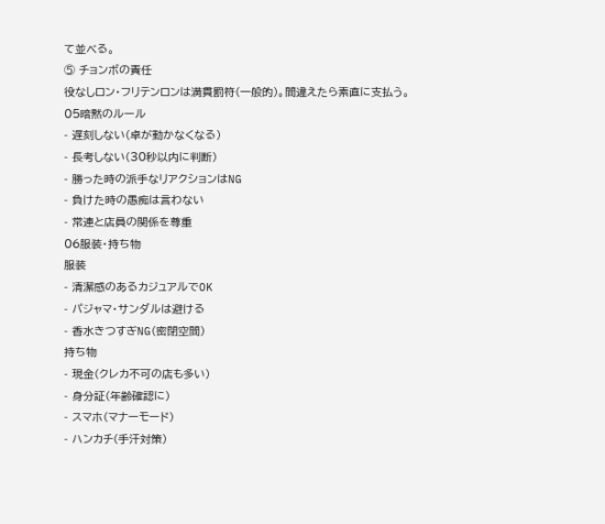て並べる。
⑤ チョンボの責任
役なしロン・フリテンロンは満貫罰符(一般的)。間違えたら素直に支払う。
05暗黙のルール
- 遅刻しない(卓が動かなくなる)
- 長考しない(30秒以内に判断)
- 勝った時の派手なリアクションはNG
- 負けた時の愚痴は言わない
- 常連と店員の関係を尊重
06服装・持ち物
服装
- 清潔感のあるカジュアルでOK
- パジャマ・サンダルは避ける
- 香水きつすぎNG(密閉空間)
持ち物
- 現金(クレカ不可の店も多い)
- 身分証(年齢確認に)
- スマホ(マナーモード)
- ハンカチ(手汗対策)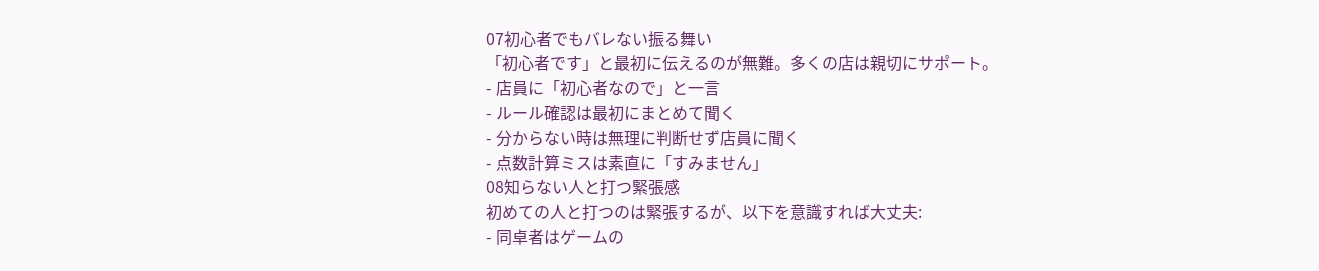07初心者でもバレない振る舞い
「初心者です」と最初に伝えるのが無難。多くの店は親切にサポート。
- 店員に「初心者なので」と一言
- ルール確認は最初にまとめて聞く
- 分からない時は無理に判断せず店員に聞く
- 点数計算ミスは素直に「すみません」
08知らない人と打つ緊張感
初めての人と打つのは緊張するが、以下を意識すれば大丈夫:
- 同卓者はゲームの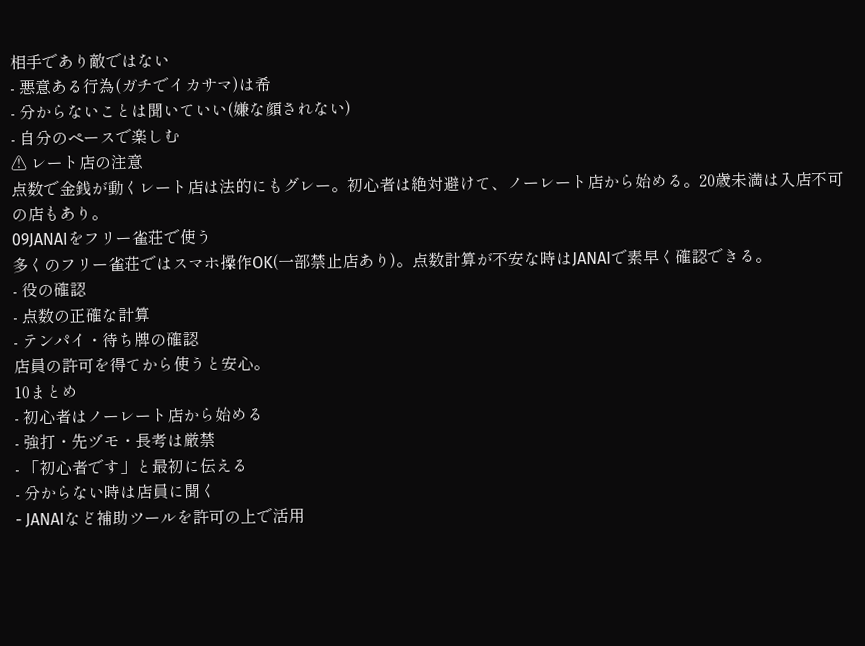相手であり敵ではない
- 悪意ある行為(ガチでイカサマ)は希
- 分からないことは聞いていい(嫌な顔されない)
- 自分のペースで楽しむ
⚠ レート店の注意
点数で金銭が動くレート店は法的にもグレー。初心者は絶対避けて、ノーレート店から始める。20歳未満は入店不可の店もあり。
09JANAIをフリー雀荘で使う
多くのフリー雀荘ではスマホ操作OK(一部禁止店あり)。点数計算が不安な時はJANAIで素早く確認できる。
- 役の確認
- 点数の正確な計算
- テンパイ・待ち牌の確認
店員の許可を得てから使うと安心。
10まとめ
- 初心者はノーレート店から始める
- 強打・先ヅモ・長考は厳禁
- 「初心者です」と最初に伝える
- 分からない時は店員に聞く
- JANAIなど補助ツールを許可の上で活用